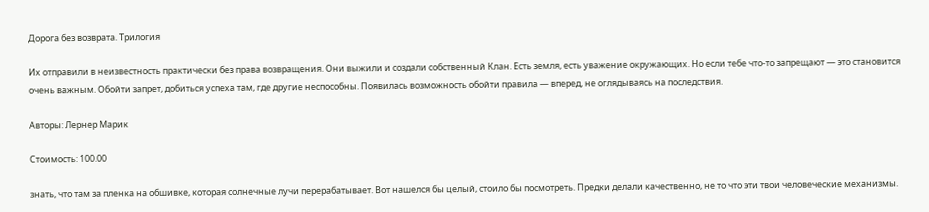Дорога без возврата. Трилогия

Их отправили в неизвестность практически без права возвращения. Они выжили и создали собственный Клан. Есть земля, есть уважение окружающих. Но если тебе что-то запрещают — это становится очень важным. Обойти запрет, добиться успеха там, где другие неспособны. Появилась возможность обойти правила — вперед, не оглядываясь на последствия.

Авторы: Лернер Марик

Стоимость: 100.00

знать, что там за пленка на обшивке, которая солнечные лучи перерабатывает. Вот нашелся бы целый, стоило бы посмотреть. Предки делали качественно, не то что эти твои человеческие механизмы.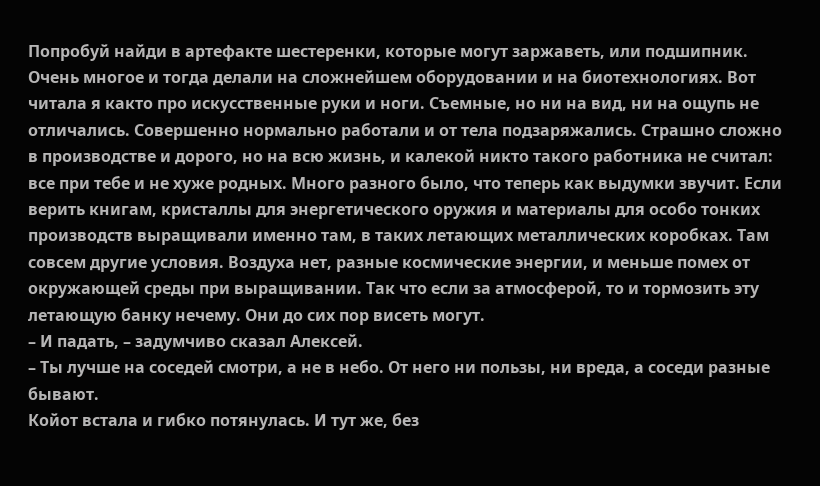Попробуй найди в артефакте шестеренки, которые могут заржаветь, или подшипник. Очень многое и тогда делали на сложнейшем оборудовании и на биотехнологиях. Вот читала я както про искусственные руки и ноги. Съемные, но ни на вид, ни на ощупь не отличались. Совершенно нормально работали и от тела подзаряжались. Страшно сложно в производстве и дорого, но на всю жизнь, и калекой никто такого работника не считал: все при тебе и не хуже родных. Много разного было, что теперь как выдумки звучит. Если верить книгам, кристаллы для энергетического оружия и материалы для особо тонких производств выращивали именно там, в таких летающих металлических коробках. Там совсем другие условия. Воздуха нет, разные космические энергии, и меньше помех от окружающей среды при выращивании. Так что если за атмосферой, то и тормозить эту летающую банку нечему. Они до сих пор висеть могут.
– И падать, – задумчиво сказал Алексей.
– Ты лучше на соседей смотри, а не в небо. От него ни пользы, ни вреда, а соседи разные бывают.
Койот встала и гибко потянулась. И тут же, без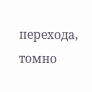перехода, томно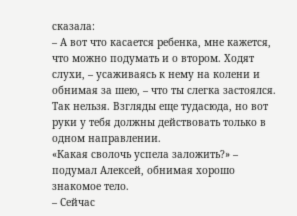сказала:
– А вот что касается ребенка, мне кажется, что можно подумать и о втором. Ходят слухи, – усаживаясь к нему на колени и обнимая за шею, – что ты слегка застоялся. Так нельзя. Взгляды еще тудасюда, но вот руки у тебя должны действовать только в одном направлении.
«Какая сволочь успела заложить?» – подумал Алексей, обнимая хорошо знакомое тело.
– Сейчас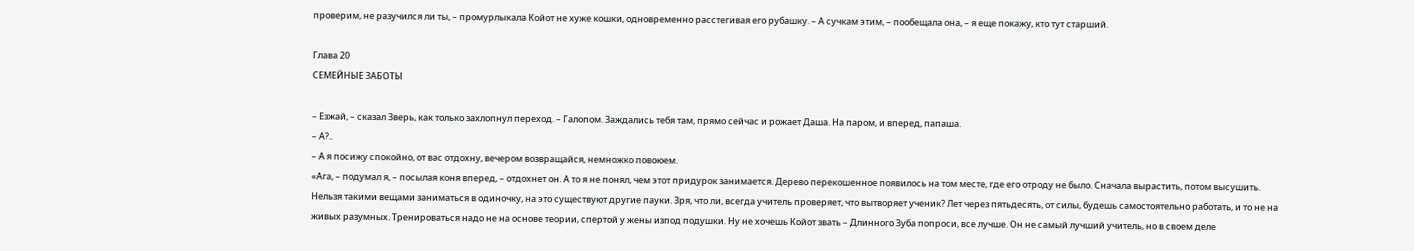проверим, не разучился ли ты, – промурлыкала Койот не хуже кошки, одновременно расстегивая его рубашку. – А сучкам этим, – пообещала она, – я еще покажу, кто тут старший.

Глава 20
СЕМЕЙНЫЕ ЗАБОТЫ

– Езжай, – сказал Зверь, как только захлопнул переход. – Галопом. Заждались тебя там, прямо сейчас и рожает Даша. На паром, и вперед, папаша.
– А?..
– А я посижу спокойно, от вас отдохну, вечером возвращайся, немножко повоюем.
«Ага, – подумал я, – посылая коня вперед, – отдохнет он. А то я не понял, чем этот придурок занимается. Дерево перекошенное появилось на том месте, где его отроду не было. Сначала вырастить, потом высушить. Нельзя такими вещами заниматься в одиночку, на это существуют другие пауки. Зря, что ли, всегда учитель проверяет, что вытворяет ученик? Лет через пятьдесять, от силы, будешь самостоятельно работать, и то не на живых разумных. Тренироваться надо не на основе теории, спертой у жены изпод подушки. Ну не хочешь Койот звать – Длинного Зуба попроси, все лучше. Он не самый лучший учитель, но в своем деле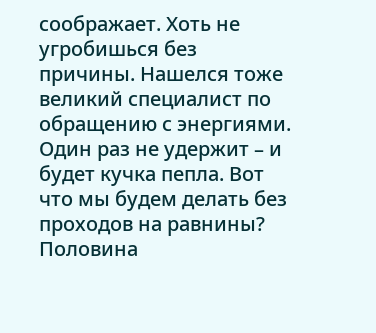соображает. Хоть не угробишься без причины. Нашелся тоже великий специалист по обращению с энергиями. Один раз не удержит – и будет кучка пепла. Вот что мы будем делать без проходов на равнины? Половина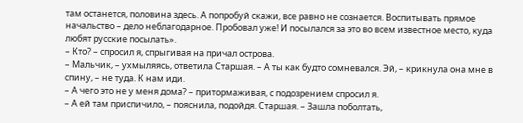там останется, половина здесь. А попробуй скажи, все равно не сознается. Воспитывать прямое начальство – дело неблагодарное. Пробовал уже! И посылался за это во всем известное место, куда любят русские посылать».
– Кто? – спросил я, спрыгивая на причал острова.
– Мальчик, – ухмыляясь, ответила Старшая. – А ты как будто сомневался. Эй, – крикнула она мне в спину, – не туда. К нам иди.
– А чего это не у меня дома? – притормаживая, с подозрением спросил я.
– А ей там приспичило, – пояснила, подойдя. Старшая. – Зашла поболтать,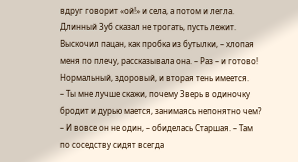вдруг говорит «ой!» и села, а потом и легла. Длинный Зуб сказал не трогать, пусть лежит. Выскочил пацан, как пробка из бутылки, – хлопая меня по плечу, рассказывала она. – Раз – и готово! Нормальный, здоровый, и вторая тень имеется.
– Ты мне лучше скажи, почему Зверь в одиночку бродит и дурью мается, занимаясь непонятно чем?
– И вовсе он не один, – обиделась Старшая. – Там по соседству сидят всегда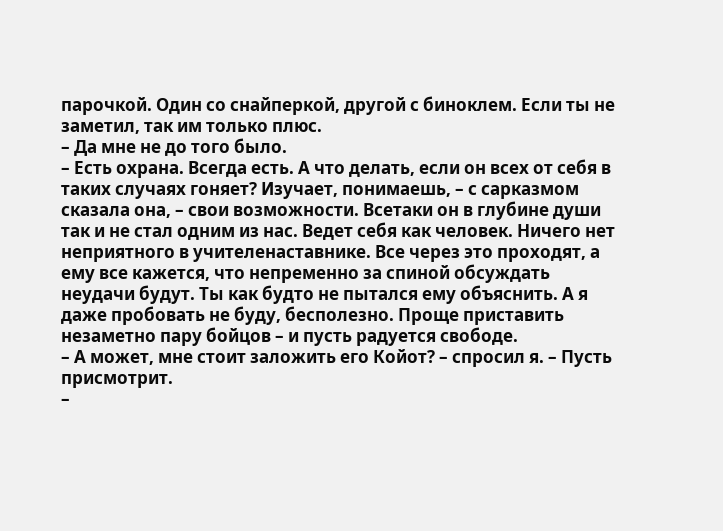парочкой. Один со снайперкой, другой с биноклем. Если ты не заметил, так им только плюс.
– Да мне не до того было.
– Есть охрана. Всегда есть. А что делать, если он всех от себя в таких случаях гоняет? Изучает, понимаешь, – с сарказмом сказала она, – свои возможности. Всетаки он в глубине души так и не стал одним из нас. Ведет себя как человек. Ничего нет неприятного в учителенаставнике. Все через это проходят, а ему все кажется, что непременно за спиной обсуждать неудачи будут. Ты как будто не пытался ему объяснить. А я даже пробовать не буду, бесполезно. Проще приставить незаметно пару бойцов – и пусть радуется свободе.
– А может, мне стоит заложить его Койот? – спросил я. – Пусть присмотрит.
–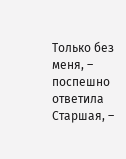Только без меня, – поспешно ответила Старшая, –